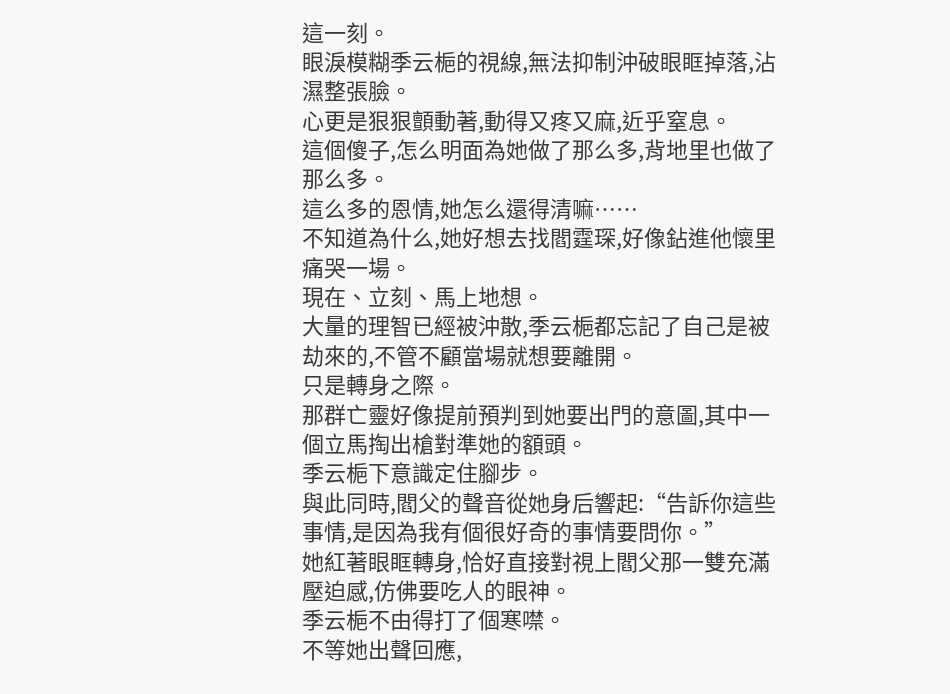這一刻。
眼淚模糊季云梔的視線,無法抑制沖破眼眶掉落,沾濕整張臉。
心更是狠狠顫動著,動得又疼又麻,近乎窒息。
這個傻子,怎么明面為她做了那么多,背地里也做了那么多。
這么多的恩情,她怎么還得清嘛……
不知道為什么,她好想去找閻霆琛,好像鉆進他懷里痛哭一場。
現在、立刻、馬上地想。
大量的理智已經被沖散,季云梔都忘記了自己是被劫來的,不管不顧當場就想要離開。
只是轉身之際。
那群亡靈好像提前預判到她要出門的意圖,其中一個立馬掏出槍對準她的額頭。
季云梔下意識定住腳步。
與此同時,閻父的聲音從她身后響起:“告訴你這些事情,是因為我有個很好奇的事情要問你。”
她紅著眼眶轉身,恰好直接對視上閻父那一雙充滿壓迫感,仿佛要吃人的眼神。
季云梔不由得打了個寒噤。
不等她出聲回應,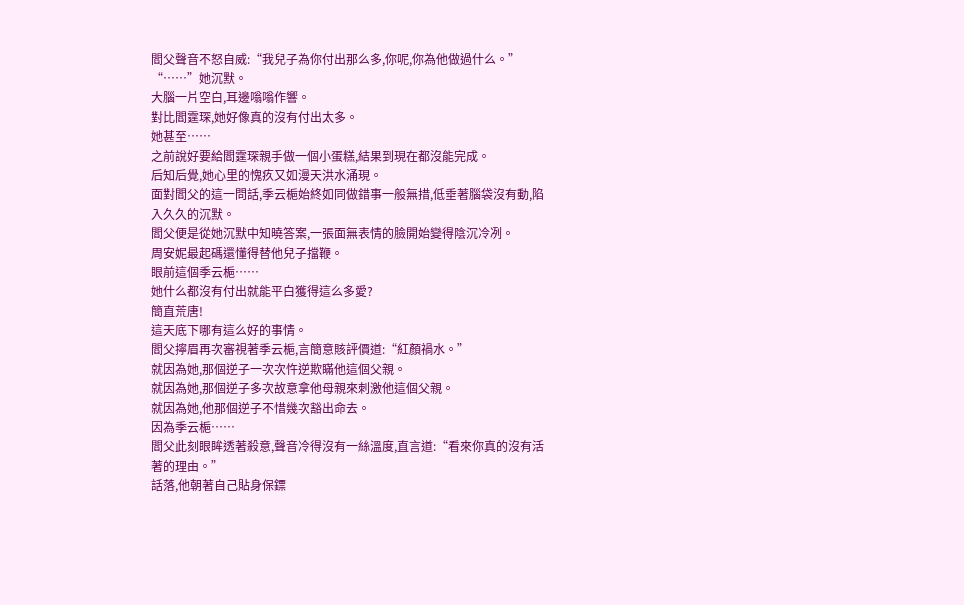閻父聲音不怒自威:“我兒子為你付出那么多,你呢,你為他做過什么。”
“……”她沉默。
大腦一片空白,耳邊嗡嗡作響。
對比閻霆琛,她好像真的沒有付出太多。
她甚至……
之前說好要給閻霆琛親手做一個小蛋糕,結果到現在都沒能完成。
后知后覺,她心里的愧疚又如漫天洪水涌現。
面對閻父的這一問話,季云梔始終如同做錯事一般無措,低垂著腦袋沒有動,陷入久久的沉默。
閻父便是從她沉默中知曉答案,一張面無表情的臉開始變得陰沉冷冽。
周安妮最起碼還懂得替他兒子擋鞭。
眼前這個季云梔……
她什么都沒有付出就能平白獲得這么多愛?
簡直荒唐!
這天底下哪有這么好的事情。
閻父擰眉再次審視著季云梔,言簡意賅評價道:“紅顏禍水。”
就因為她,那個逆子一次次忤逆欺瞞他這個父親。
就因為她,那個逆子多次故意拿他母親來刺激他這個父親。
就因為她,他那個逆子不惜幾次豁出命去。
因為季云梔……
閻父此刻眼眸透著殺意,聲音冷得沒有一絲溫度,直言道:“看來你真的沒有活著的理由。”
話落,他朝著自己貼身保鏢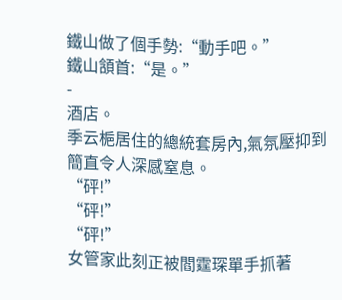鐵山做了個手勢:“動手吧。”
鐵山頷首:“是。”
-
酒店。
季云梔居住的總統套房內,氣氛壓抑到簡直令人深感窒息。
“砰!”
“砰!”
“砰!”
女管家此刻正被閻霆琛單手抓著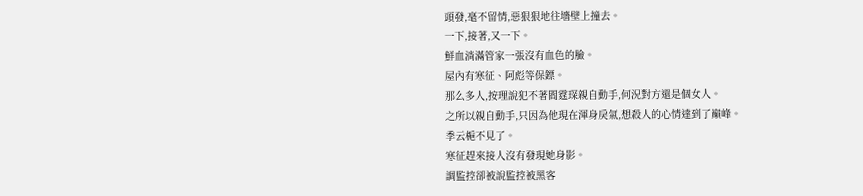頭發,毫不留情,惡狠狠地往墻壁上撞去。
一下,接著,又一下。
鮮血淌滿管家一張沒有血色的臉。
屋內有寒征、阿彪等保鏢。
那么多人,按理說犯不著閻霆琛親自動手,何況對方還是個女人。
之所以親自動手,只因為他現在渾身戾氣,想殺人的心情達到了巔峰。
季云梔不見了。
寒征趕來接人沒有發現她身影。
調監控卻被說監控被黑客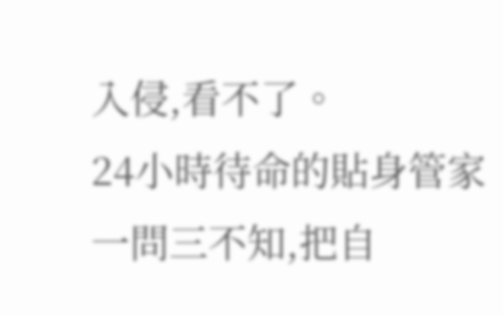入侵,看不了。
24小時待命的貼身管家一問三不知,把自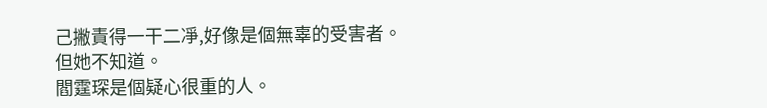己撇責得一干二凈,好像是個無辜的受害者。
但她不知道。
閻霆琛是個疑心很重的人。